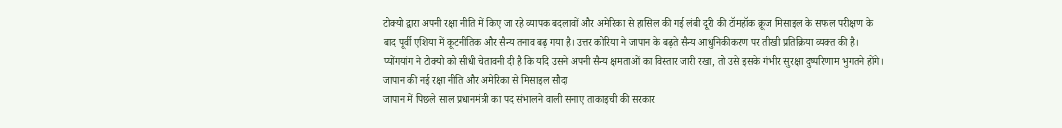टोक्यो द्वारा अपनी रक्षा नीति में किए जा रहे व्यापक बदलावों और अमेरिका से हासिल की गई लंबी दूरी की टॉमहॉक क्रूज मिसाइल के सफल परीक्षण के बाद पूर्वी एशिया में कूटनीतिक और सैन्य तनाव बढ़ गया है। उत्तर कोरिया ने जापान के बढ़ते सैन्य आधुनिकीकरण पर तीखी प्रतिक्रिया व्यक्त की है। प्योंगयांग ने टोक्यो को सीधी चेतावनी दी है कि यदि उसने अपनी सैन्य क्षमताओं का विस्तार जारी रखा, तो उसे इसके गंभीर सुरक्षा दुष्परिणाम भुगतने होंगे।
जापान की नई रक्षा नीति और अमेरिका से मिसाइल सौदा
जापान में पिछले साल प्रधानमंत्री का पद संभालने वाली सनाए ताकाइची की सरकार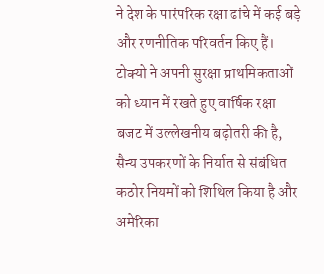ने देश के पारंपरिक रक्षा ढांचे में कई बड़े और रणनीतिक परिवर्तन किए हैं। टोक्यो ने अपनी सुरक्षा प्राथमिकताओं को ध्यान में रखते हुए वार्षिक रक्षा बजट में उल्लेखनीय बढ़ोतरी की है, सैन्य उपकरणों के निर्यात से संबंधित कठोर नियमों को शिथिल किया है और अमेरिका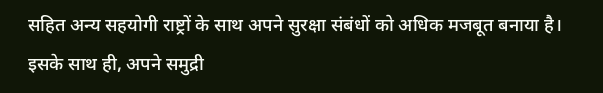सहित अन्य सहयोगी राष्ट्रों के साथ अपने सुरक्षा संबंधों को अधिक मजबूत बनाया है। इसके साथ ही, अपने समुद्री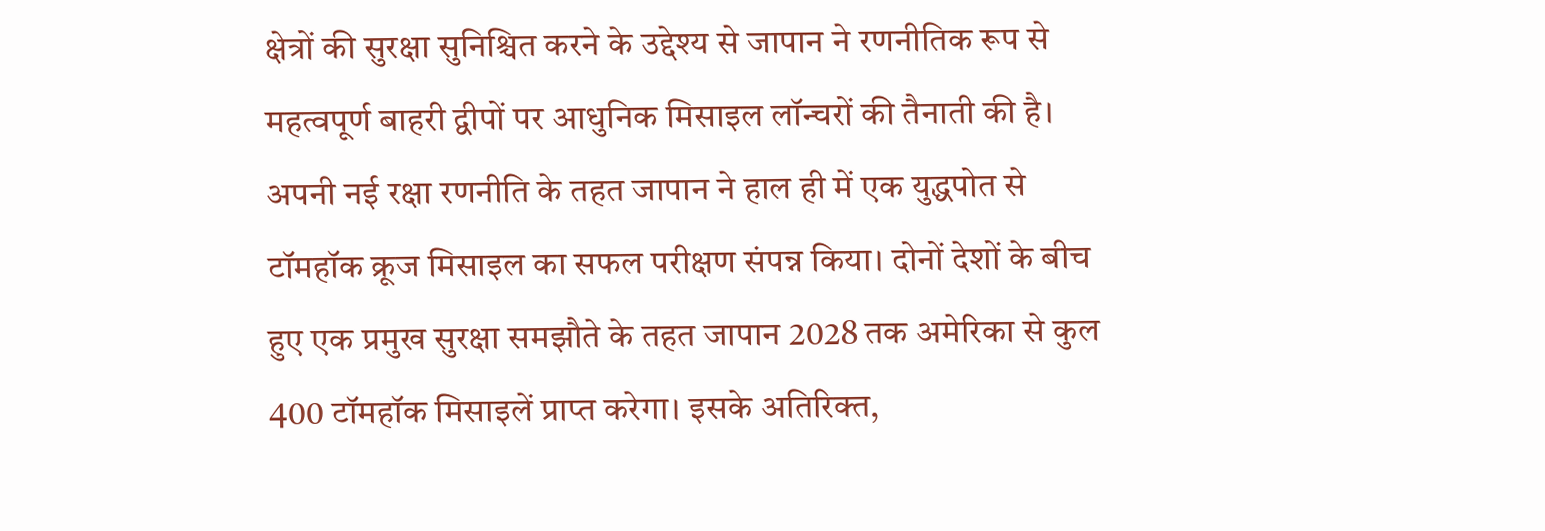क्षेत्रों की सुरक्षा सुनिश्चित करने के उद्देश्य से जापान ने रणनीतिक रूप से महत्वपूर्ण बाहरी द्वीपों पर आधुनिक मिसाइल लॉन्चरों की तैनाती की है।
अपनी नई रक्षा रणनीति के तहत जापान ने हाल ही में एक युद्धपोत से टॉमहॉक क्रूज मिसाइल का सफल परीक्षण संपन्न किया। दोनों देशों के बीच हुए एक प्रमुख सुरक्षा समझौते के तहत जापान 2028 तक अमेरिका से कुल 400 टॉमहॉक मिसाइलें प्राप्त करेगा। इसके अतिरिक्त,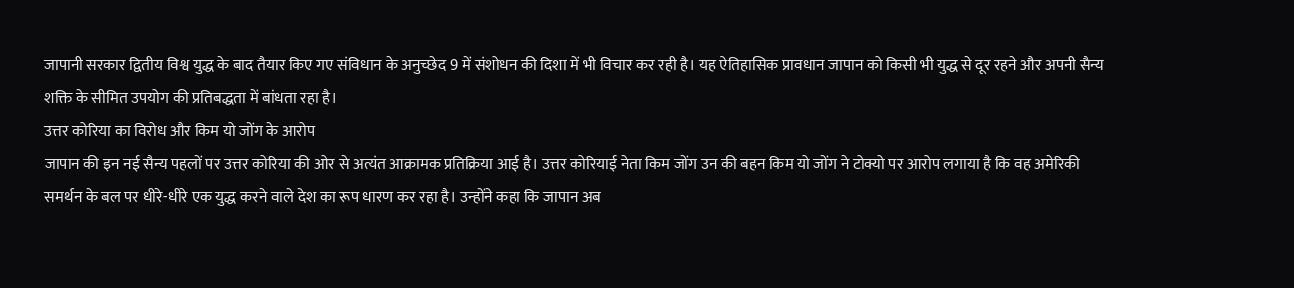जापानी सरकार द्वितीय विश्व युद्ध के बाद तैयार किए गए संविधान के अनुच्छेद 9 में संशोधन की दिशा में भी विचार कर रही है। यह ऐतिहासिक प्रावधान जापान को किसी भी युद्ध से दूर रहने और अपनी सैन्य शक्ति के सीमित उपयोग की प्रतिबद्धता में बांधता रहा है।
उत्तर कोरिया का विरोध और किम यो जोंग के आरोप
जापान की इन नई सैन्य पहलों पर उत्तर कोरिया की ओर से अत्यंत आक्रामक प्रतिक्रिया आई है। उत्तर कोरियाई नेता किम जोंग उन की बहन किम यो जोंग ने टोक्यो पर आरोप लगाया है कि वह अमेरिकी समर्थन के बल पर धीरे-धीरे एक युद्ध करने वाले देश का रूप धारण कर रहा है। उन्होंने कहा कि जापान अब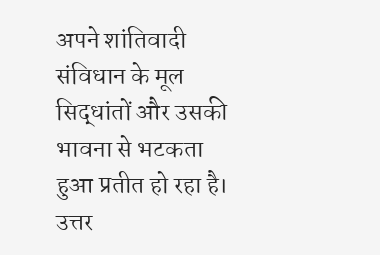अपने शांतिवादी संविधान के मूल सिद्धांतों और उसकी भावना से भटकता हुआ प्रतीत हो रहा है।
उत्तर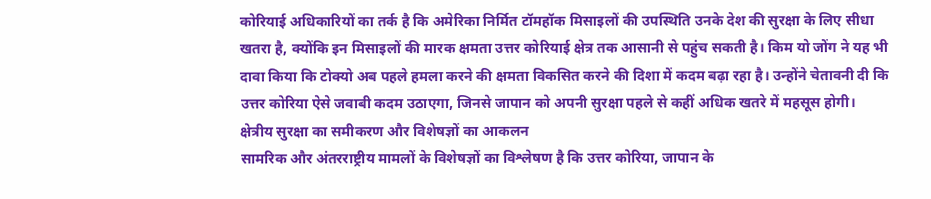कोरियाई अधिकारियों का तर्क है कि अमेरिका निर्मित टॉमहॉक मिसाइलों की उपस्थिति उनके देश की सुरक्षा के लिए सीधा खतरा है, क्योंकि इन मिसाइलों की मारक क्षमता उत्तर कोरियाई क्षेत्र तक आसानी से पहुंच सकती है। किम यो जोंग ने यह भी दावा किया कि टोक्यो अब पहले हमला करने की क्षमता विकसित करने की दिशा में कदम बढ़ा रहा है। उन्होंने चेतावनी दी कि उत्तर कोरिया ऐसे जवाबी कदम उठाएगा, जिनसे जापान को अपनी सुरक्षा पहले से कहीं अधिक खतरे में महसूस होगी।
क्षेत्रीय सुरक्षा का समीकरण और विशेषज्ञों का आकलन
सामरिक और अंतरराष्ट्रीय मामलों के विशेषज्ञों का विश्लेषण है कि उत्तर कोरिया, जापान के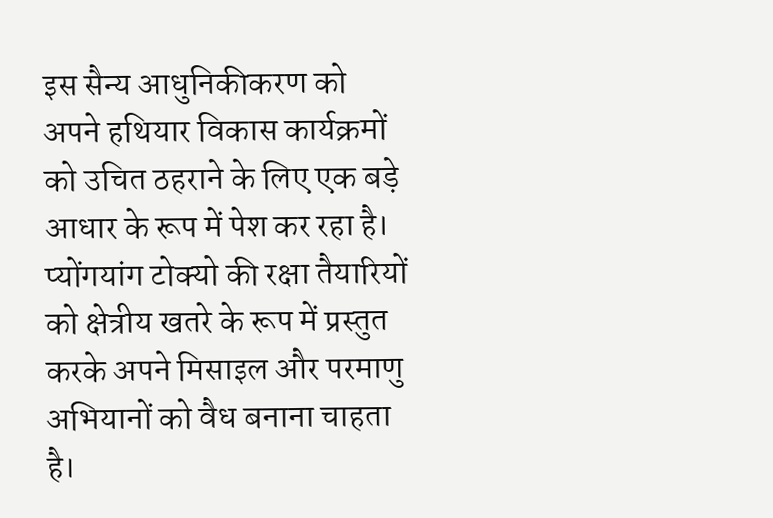इस सैन्य आधुनिकीकरण को अपने हथियार विकास कार्यक्रमों को उचित ठहराने के लिए एक बड़े आधार के रूप में पेश कर रहा है। प्योंगयांग टोक्यो की रक्षा तैयारियों को क्षेत्रीय खतरे के रूप में प्रस्तुत करके अपने मिसाइल और परमाणु अभियानों को वैध बनाना चाहता है।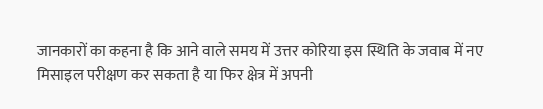जानकारों का कहना है कि आने वाले समय में उत्तर कोरिया इस स्थिति के जवाब में नए मिसाइल परीक्षण कर सकता है या फिर क्षेत्र में अपनी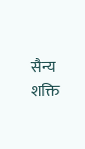सैन्य शक्ति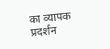का व्यापक प्रदर्शन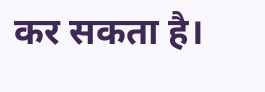कर सकता है।